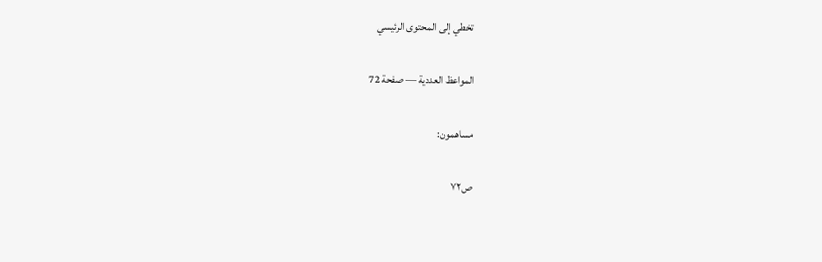تخطي إلى المحتوى الرئيسي

المواعظ العددية — صفحة 72

مساهمون:

ص٧٢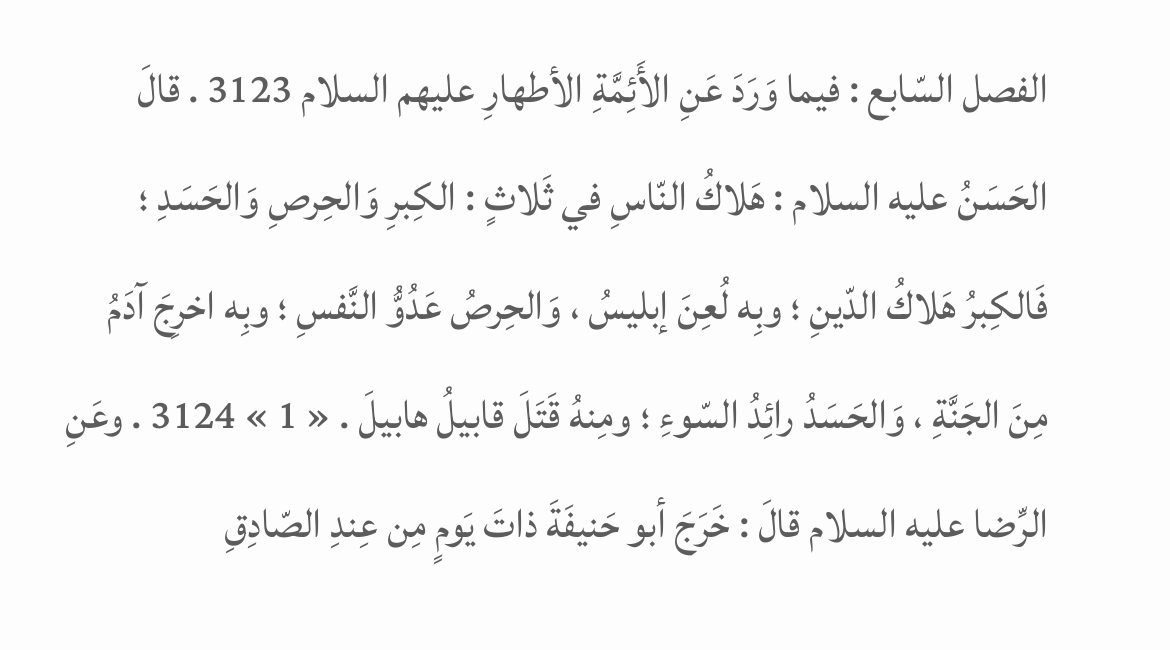الفصل السّابع : فيما وَرَدَ عَنِ الأَئِمَّةِ الأطهارِ عليهم السلام 3123 . قالَ الحَسَنُ عليه السلام : هَلاكُ النّاسِ في ثَلاثٍ : الكِبرِ وَالحِرصِ وَالحَسَدِ ؛ فَالكِبرُ هَلاكُ الدّينِ ؛ وبِه لُعِنَ إبليسُ ، وَالحِرصُ عَدُوُّ النَّفسِ ؛ وبِه اخرِجَ آدَمُ مِنَ الجَنَّةِ ، وَالحَسَدُ رائِدُ السّوءِ ؛ ومِنهُ قَتَلَ قابيلُ هابيلَ . « 1 » 3124 . وعَنِ الرِّضا عليه السلام قالَ : خَرَجَ أبو حَنيفَةَ ذاتَ يَومٍ مِن عِندِ الصّادِقِ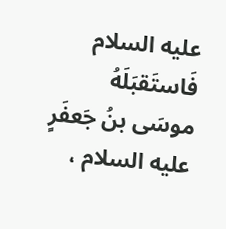عليه السلام فَاستَقبَلَهُ موسَى بنُ جَعفَرٍ عليه السلام ،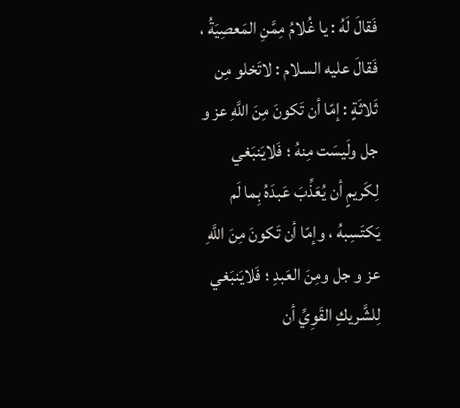فَقالَ لَهُ : يا غُلامُ مِمَّنِ المَعصِيَةُ ، فَقالَ عليه السلام : لاتَخلو مِن ثَلاثَةٍ : إمّا أن تَكونَ مِنَ اللَّهِ عز و جل ولَيسَت مِنهُ ؛ فَلايَنبَغي لِكَريمٍ أن يُعَذِّبَ عَبدَهُ بِما لَم يَكتَسِبهُ ، وإمّا أن تَكونَ مِنَ اللَّهِ عز و جل ومِنَ العَبدِ ؛ فَلايَنبَغي لِلشَّريكِ القَوِيِّ أن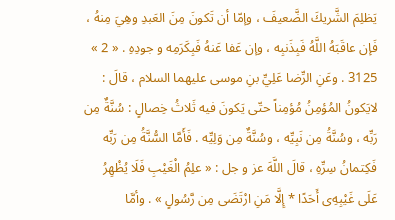يَظلِمَ الشَّريكَ الضَّعيفَ ، وإمّا أن تَكونَ مِنَ العَبدِ وهِيَ مِنهُ ، فَإن عاقَبَهُ اللَّهُ فَبِذَنبِه ، وإن عَفا عَنهُ فَبِكَرَمِه و جودِهِ . « 2 » 3125 . وعَنِ الرِّضا عَلِيِّ بنِ موسى عليهما السلام ، قالَ : لايَكونُ المُؤمِنُ مُؤمِناً حتّى يَكونَ فيه ثَلاثُ خِصالٍ : سُنَّةٌ مِن رَبِّه ، وسُنَّةُ مِن نَبِيِّه ، وسُنَّةٌ مِن وَلِيِّه . فَأَمَّا السُّنَّةُ مِن رَبِّه فَكِتمانُ سِرِّهِ ، قالَ اللَّهَ عز و جل : « علِمُ الْغَيْبِ فَلَا يُظْهِرُ عَلَى غَيْبِه‌ِى أَحَدًا * إِلَّا مَنِ ارْتَضَى مِن رَّسُولٍ » . وأمَّا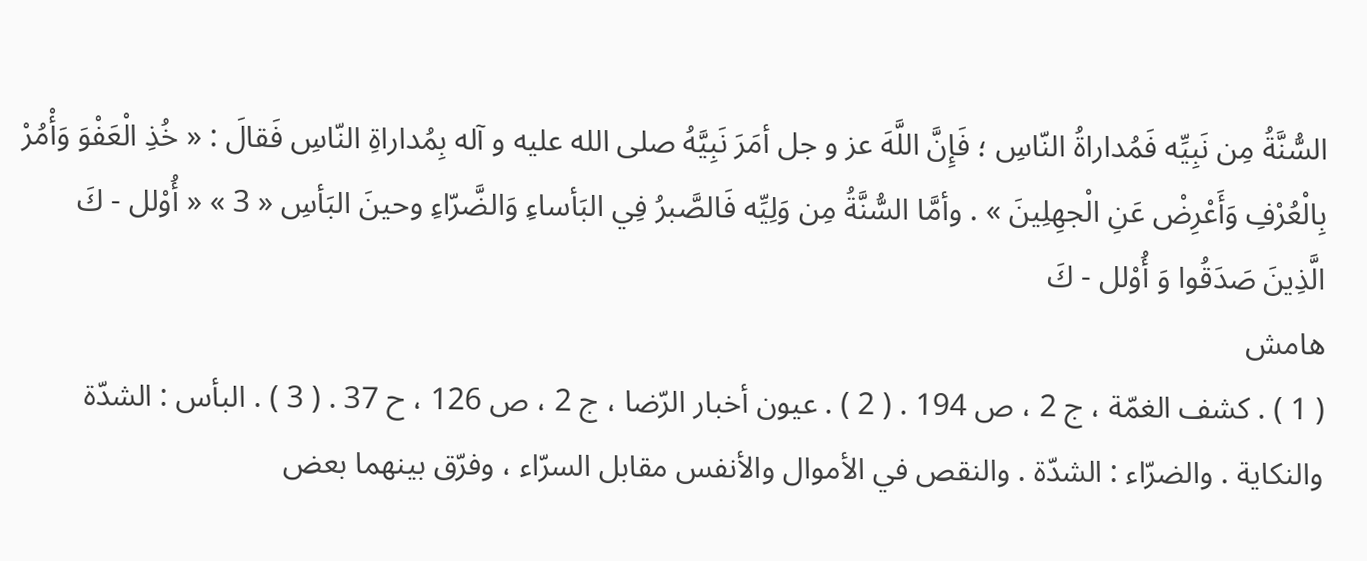السُّنَّةُ مِن نَبِيِّه فَمُداراةُ النّاسِ ؛ فَإِنَّ اللَّهَ عز و جل أمَرَ نَبِيَّهُ صلى الله عليه و آله بِمُداراةِ النّاسِ فَقالَ : « خُذِ الْعَفْوَ وَأْمُرْ بِالْعُرْفِ وَأَعْرِضْ عَنِ الْجهِلِينَ » . وأمَّا السُّنَّةُ مِن وَلِيِّه فَالصَّبرُ فِي البَأساءِ وَالضَّرّاءِ وحينَ البَأسِ « 3 » « أُوْلل - كَ الَّذِينَ صَدَقُوا وَ أُوْلل - كَ
هامش
( 1 ) . كشف الغمّة ، ج 2 ، ص 194 . ( 2 ) . عيون أخبار الرّضا ، ج 2 ، ص 126 ، ح 37 . ( 3 ) . البأس : الشدّة والنكاية . والضرّاء : الشدّة . والنقص في الأموال والأنفس مقابل السرّاء ، وفرّق بينهما بعض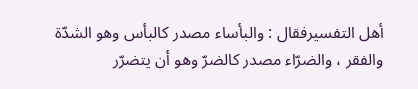أهل التفسيرفقال : والبأساء مصدر كالبأس وهو الشدّة والفقر ، والضرّاء مصدر كالضرّ وهو أن يتضرّر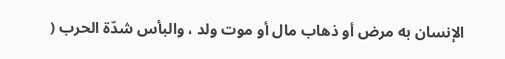الإنسان به مرض أو ذهاب مال أو موت ولد ، والبأس شدّة الحرب (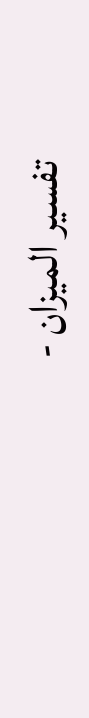تفسير الميزان -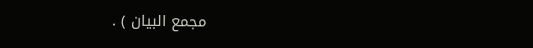مجمع البيان ) .